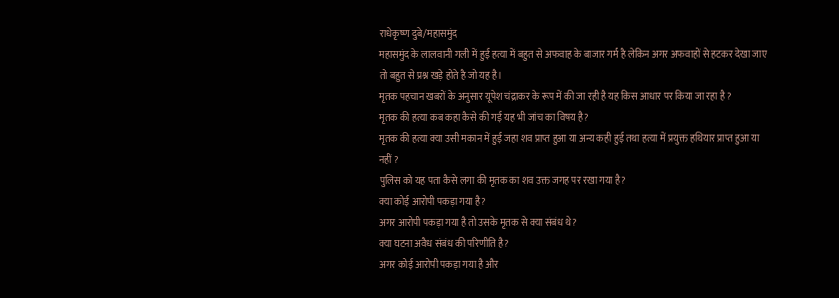राधेकृष्ण दुबे/महासमुंद
महासमुंद के लालवानी गली में हुई हत्या में बहुत से अफवाह के बाजार गर्म है लेकिन अगर अफवाहों से हटकर देखा जाए तो बहुत से प्रश्न खड़े होते है जो यह है।
मृतक पहचान खबरों के अनुसार यूपेश चंद्राकर के रूप में की जा रही है यह किस आधार पर किया जा रहा है ?
मृतक की हत्या कब कहा कैसे की गई यह भी जांच का विषय है?
मृतक की हत्या क्या उसी मकान में हुई जहा शव प्राप्त हुआ या अन्य कही हुई तथा हत्या में प्रयुक्त हथियार प्राप्त हुआ या नहीं ?
पुलिस को यह पता कैसे लगा की मृतक का शव उक्त जगह पर रखा गया है?
क्या कोई आरोपी पकड़ा गया है?
अगर आरोपी पकड़ा गया है तो उसके मृतक से क्या संबंध थे?
क्या घटना अवैध संबंध की परिणीति है?
अगर कोई आरोपी पकड़ा गया है और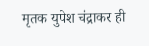मृतक युपेश चंद्राकर ही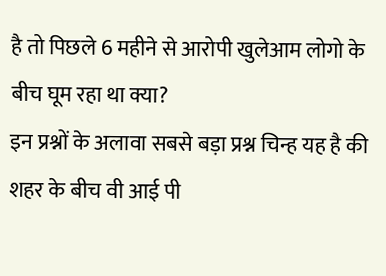है तो पिछले 6 महीने से आरोपी खुलेआम लोगो के बीच घूम रहा था क्या?
इन प्रश्नों के अलावा सबसे बड़ा प्रश्न चिन्ह यह है की शहर के बीच वी आई पी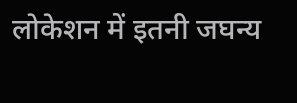लोकेशन में इतनी जघन्य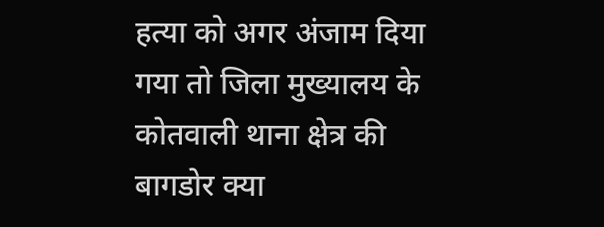हत्या को अगर अंजाम दिया गया तो जिला मुख्यालय के कोतवाली थाना क्षेत्र की बागडोर क्या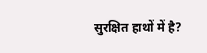सुरक्षित हाथों में है?